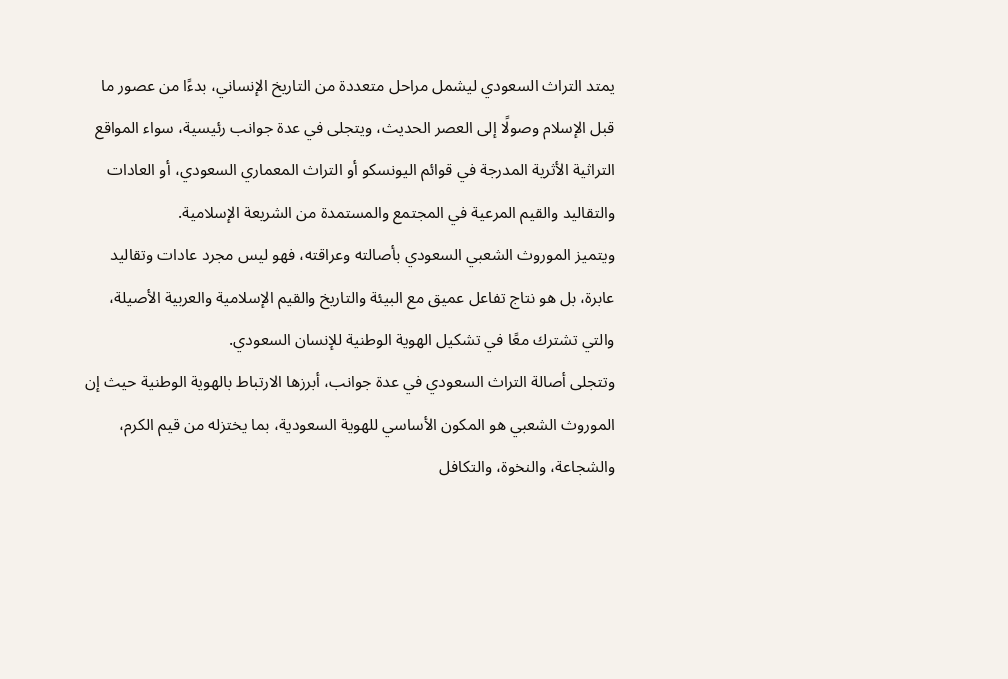يمتد التراث السعودي ليشمل مراحل متعددة من التاريخ الإنساني، بدءًا من عصور ما قبل الإسلام وصولًا إلى العصر الحديث، ويتجلى في عدة جوانب رئيسية، سواء المواقع التراثية الأثرية المدرجة في قوائم اليونسكو أو التراث المعماري السعودي، أو العادات والتقاليد والقيم المرعية في المجتمع والمستمدة من الشريعة الإسلامية.
ويتميز الموروث الشعبي السعودي بأصالته وعراقته، فهو ليس مجرد عادات وتقاليد عابرة، بل هو نتاج تفاعل عميق مع البيئة والتاريخ والقيم الإسلامية والعربية الأصيلة، والتي تشترك معًا في تشكيل الهوية الوطنية للإنسان السعودي.
وتتجلى أصالة التراث السعودي في عدة جوانب، أبرزها الارتباط بالهوية الوطنية حيث إن الموروث الشعبي هو المكون الأساسي للهوية السعودية، بما يختزله من قيم الكرم، والشجاعة، والنخوة، والتكافل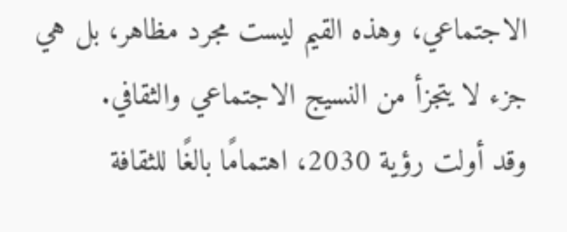الاجتماعي، وهذه القيم ليست مجرد مظاهر، بل هي جزء لا يتجزأ من النسيج الاجتماعي والثقافي.
وقد أولت رؤية 2030، اهتمامًا بالغًا للثقافة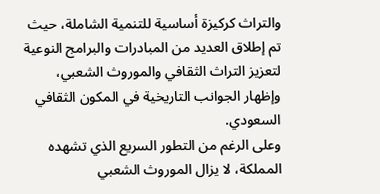والتراث كركيزة أساسية للتنمية الشاملة، حيث تم إطلاق العديد من المبادرات والبرامج النوعية لتعزيز التراث الثقافي والموروث الشعبي، وإظهار الجوانب التاريخية في المكون الثقافي السعودي.
وعلى الرغم من التطور السريع الذي تشهده المملكة، لا يزال الموروث الشعبي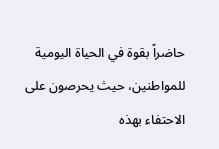حاضراً بقوة في الحياة اليومية للمواطنين، حيث يحرصون على الاحتفاء بهذه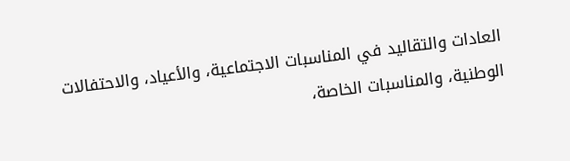العادات والتقاليد في المناسبات الاجتماعية، والأعياد، والاحتفالات الوطنية، والمناسبات الخاصة،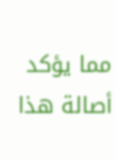مما يؤكد أصالة هذا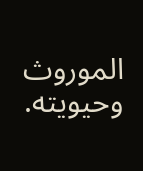الموروث وحيويته.